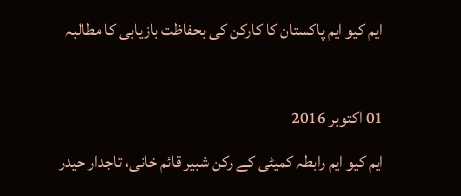ایم کیو ایم پاکستان کا کارکن کی بحفاظت بازیابی کا مطالبہ

01 اکتوبر 2016
ایم کیو ایم رابطہ کمیٹی کے رکن شبیر قائم خانی، تاجدار حیدر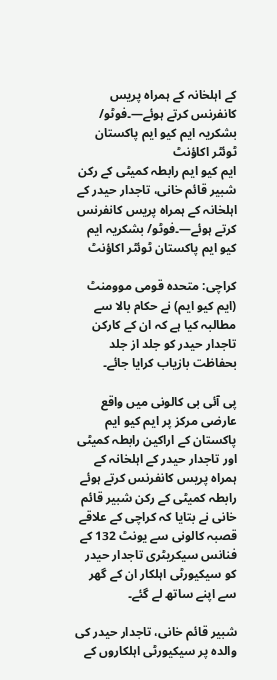کے اہلخانہ کے ہمراہ پریس کانفرنس کرتے ہوئے—۔فوٹو/ بشکریہ ایم کیو ایم پاکستان ٹوئٹر اکاؤنٹ
ایم کیو ایم رابطہ کمیٹی کے رکن شبیر قائم خانی، تاجدار حیدر کے اہلخانہ کے ہمراہ پریس کانفرنس کرتے ہوئے—۔فوٹو/ بشکریہ ایم کیو ایم پاکستان ٹوئٹر اکاؤنٹ

کراچی: متحدہ قومی موومنٹ (ایم کیو ایم) نے حکام بالا سے مطالبہ کیا ہے کہ ان کے کارکن تاجدار حیدر کو جلد از جلد بحفاظت بازیاب کرایا جائے۔

پی آئی بی کالونی میں واقع عارضی مرکز پر ایم کیو ایم پاکستان کے اراکین رابطہ کمیٹی اور تاجدار حیدر کے اہلخانہ کے ہمراہ پریس کانفرنس کرتے ہوئے رابطہ کمیٹی کے رکن شبیر قائم خانی نے بتایا کہ کراچی کے علاقے قصبہ کالونی سے یونٹ 132 کے فنانس سیکریٹری تاجدار حیدر کو سیکیورٹی اہلکار ان کے گھر سے اپنے ساتھ لے گئے۔

شبیر قائم خانی، تاجدار حیدر کی والدہ پر سیکیورٹی اہلکاروں کے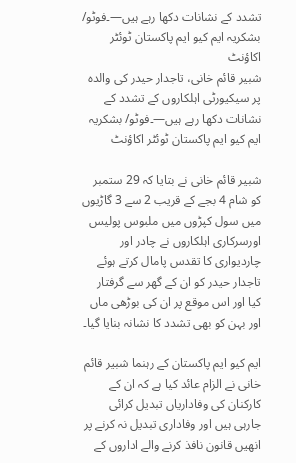تشدد کے نشانات دکھا رہے ہیں—۔فوٹو/ بشکریہ ایم کیو ایم پاکستان ٹوئٹر اکاؤنٹ
شبیر قائم خانی، تاجدار حیدر کی والدہ پر سیکیورٹی اہلکاروں کے تشدد کے نشانات دکھا رہے ہیں—۔فوٹو/ بشکریہ ایم کیو ایم پاکستان ٹوئٹر اکاؤنٹ

شبیر قائم خانی نے بتایا کہ 29 ستمبر کو شام 4 بجے کے قریب 2 سے 3 گاڑیوں میں سول کپڑوں میں ملبوس پولیس اورسرکاری اہلکاروں نے چادر اور چاردیواری کا تقدس پامال کرتے ہوئے تاجدار حیدر کو ان کے گھر سے گرفتار کیا اور اس موقع پر ان کی بوڑھی ماں اور بہن کو بھی تشدد کا نشانہ بنایا گیا۔

ایم کیو ایم پاکستان کے رہنما شبیر قائم خانی نے الزام عائد کیا ہے کہ ان کے کارکنان کی وفاداریاں تبدیل کرائی جارہی ہیں اور وفاداری تبدیل نہ کرنے پر انھیں قانون نافذ کرنے والے اداروں کے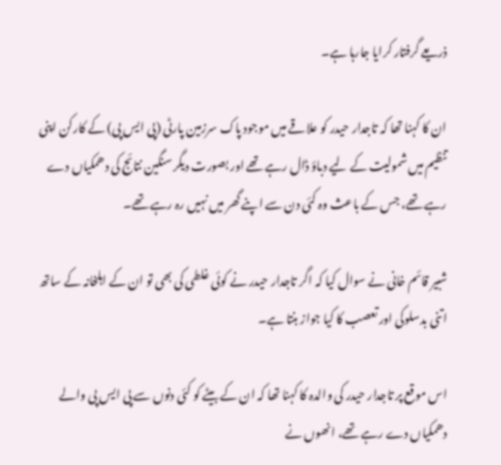ذریعے گرفتار کرایا جارہا ہے۔

ان کا کہنا تھا کہ تاجدار حیدر کو علاقے میں موجود پاک سرزمین پارٹی (پی ایس پی) کے کارکن اپنی تنظیم میں شمولیت کے لیے دباؤ ڈال رہے تھے اور بصورت دیگر سنگین نتائج کی دھمکیاں دے رہے تھے، جس کے باعث وہ کئی دن سے اپنے گھر میں نہیں رہ رہے تھے۔

شبیر قائم خانی نے سوال کیا کہ اگر تاجدار حیدر نے کوئی غلطی کی بھی تو ان کے اہلخانہ کے ساتھ اتنی بدسلوکی اور تعصب کا کیا جواز بنتا ہے۔

اس موقع پر تاجدار حیدر کی والدہ کا کہنا تھا کہ ان کے بیٹے کو کئی دنوں سے پی ایس پی والے دھمکیاں دے رہے تھے، انھوں نے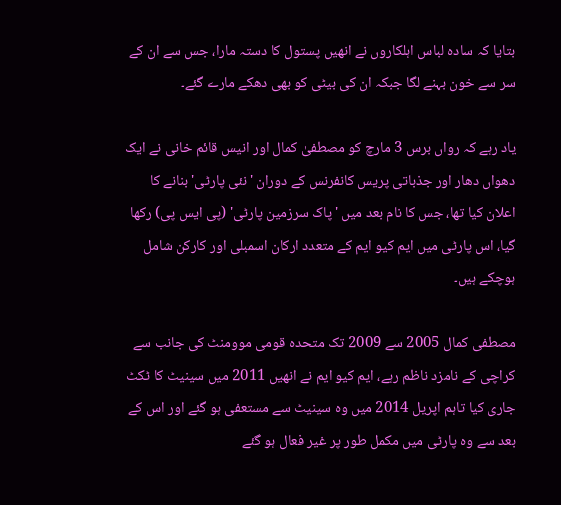بتایا کہ سادہ لباس اہلکاروں نے انھیں پستول کا دستہ مارا، جس سے ان کے سر سے خون بہنے لگا جبکہ ان کی بیٹی کو بھی دھکے مارے گئے۔

یاد رہے کہ رواں برس 3 مارچ کو مصطفیٰ کمال اور انیس قائم خانی نے ایک دھواں دھار اور جذباتی پریس کانفرنس کے دوران 'نئی پارٹی' بنانے کا اعلان کیا تھا، جس کا نام بعد میں 'پاک سرزمین پارٹی' (پی ایس پی) رکھا گیا، اس پارٹی میں ایم کیو ایم کے متعدد ارکان اسمبلی اور کارکن شامل ہوچکے ہیں۔

مصطفی کمال 2005 سے 2009 تک متحدہ قومی موومنٹ کی جانب سے کراچی کے نامزد ناظم رہے، ایم کیو ایم نے انھیں 2011 میں سینیٹ کا ٹکٹ جاری کیا تاہم اپریل 2014 میں وہ سینیٹ سے مستعفی ہو گئے اور اس کے بعد سے وہ پارٹی میں مکمل طور پر غیر فعال ہو گئے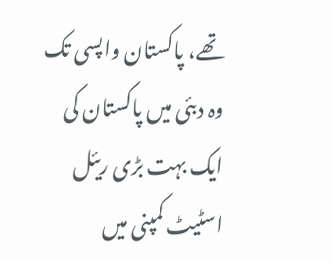تھے، پاکستان واپسی تک وہ دبئی میں پاکستان کی ایک بہت بڑی ریئل اسٹیٹ کمپنی میں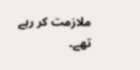ملازمت کر رہے تھے۔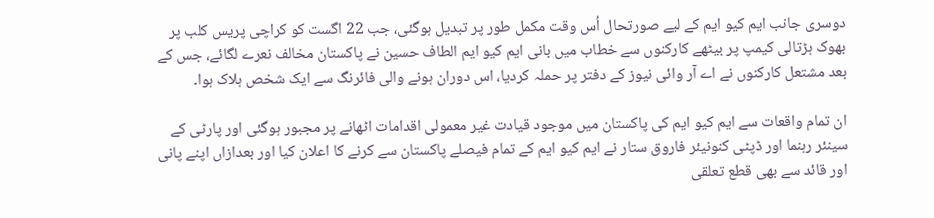دوسری جانب ایم کیو ایم کے لیے صورتحال اُس وقت مکمل طور پر تبدیل ہوگئی، جب 22 اگست کو کراچی پریس کلب پر بھوک ہڑتالی کیمپ پر بیٹھے کارکنوں سے خطاب میں بانی ایم کیو ایم الطاف حسین نے پاکستان مخالف نعرے لگائے، جس کے بعد مشتعل کارکنوں نے اے آر وائی نیوز کے دفتر پر حملہ کردیا، اس دوران ہونے والی فائرنگ سے ایک شخص ہلاک ہوا۔

ان تمام واقعات سے ایم کیو ایم کی پاکستان میں موجود قیادت غیر معمولی اقدامات اٹھانے پر مجبور ہوگئی اور پارٹی کے سینئر رہنما اور ڈپٹی کنونیئر فاروق ستار نے ایم کیو ایم کے تمام فیصلے پاکستان سے کرنے کا اعلان کیا اور بعدازاں اپنے پانی اور قائد سے بھی قطع تعلقی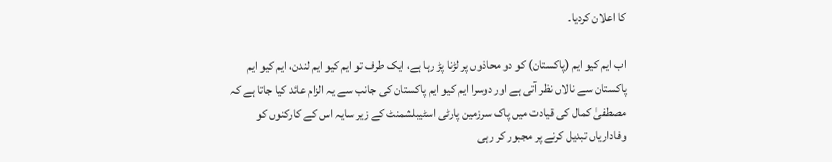کا اعلان کردیا۔

اب ایم کیو ایم (پاکستان) کو دو محاذوں پر لڑنا پڑ رہا ہے، ایک طرف تو ایم کیو ایم لندن، ایم کیو ایم پاکستان سے نالاں نظر آتی ہے اور دوسرا ایم کیو ایم پاکستان کی جانب سے یہ الزام عائد کیا جاتا ہے کہ مصطفیٰ کمال کی قیادت میں پاک سرزمین پارٹی اسٹیبلشمنٹ کے زیر سایہ اس کے کارکنوں کو وفاداریاں تبدیل کرنے پر مجبور کر رہی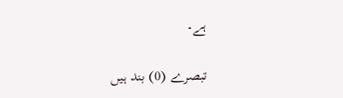ہے۔

تبصرے (0) بند ہیں